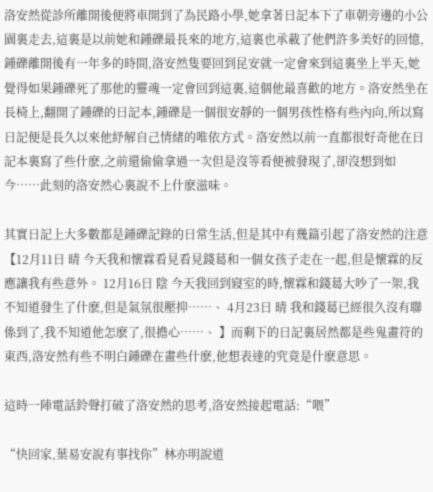洛安然從診所離開後便將車開到了為民路小學,她拿著日記本下了車朝旁邊的小公園裏走去,這裏是以前她和鍾礫最長來的地方,這裏也承載了他們許多美好的回憶,鍾礫離開後有一年多的時間,洛安然隻要回到昆安就一定會來到這裏坐上半天,她覺得如果鍾礫死了那他的靈魂一定會回到這裏,這個他最喜歡的地方。洛安然坐在長椅上,翻開了鍾礫的日記本,鍾礫是一個很安靜的一個男孩性格有些內向,所以寫日記便是長久以來他紓解自己情緒的唯依方式。洛安然以前一直都很好奇他在日記本裏寫了些什麽,之前還偷偷拿過一次但是沒等看便被發現了,卻沒想到如今……此刻的洛安然心裏說不上什麽滋味。

其實日記上大多數都是鍾礫記錄的日常生活,但是其中有幾篇引起了洛安然的注意【12月11日 晴 今天我和懷霖看見看見錢葛和一個女孩子走在一起,但是懷霖的反應讓我有些意外。 12月16日 陰 今天我回到寢室的時,懷霖和錢葛大吵了一架,我不知道發生了什麽,但是氣氛很壓抑……、 4月23日 晴 我和錢葛已經很久沒有聯係到了,我不知道他怎麽了,很擔心……、 】而剩下的日記裏居然都是些鬼畫符的東西,洛安然有些不明白鍾礫在畫些什麽,他想表達的究竟是什麽意思。

這時一陣電話鈴聲打破了洛安然的思考,洛安然接起電話:“喂”

“快回家,葉易安說有事找你”林亦明說道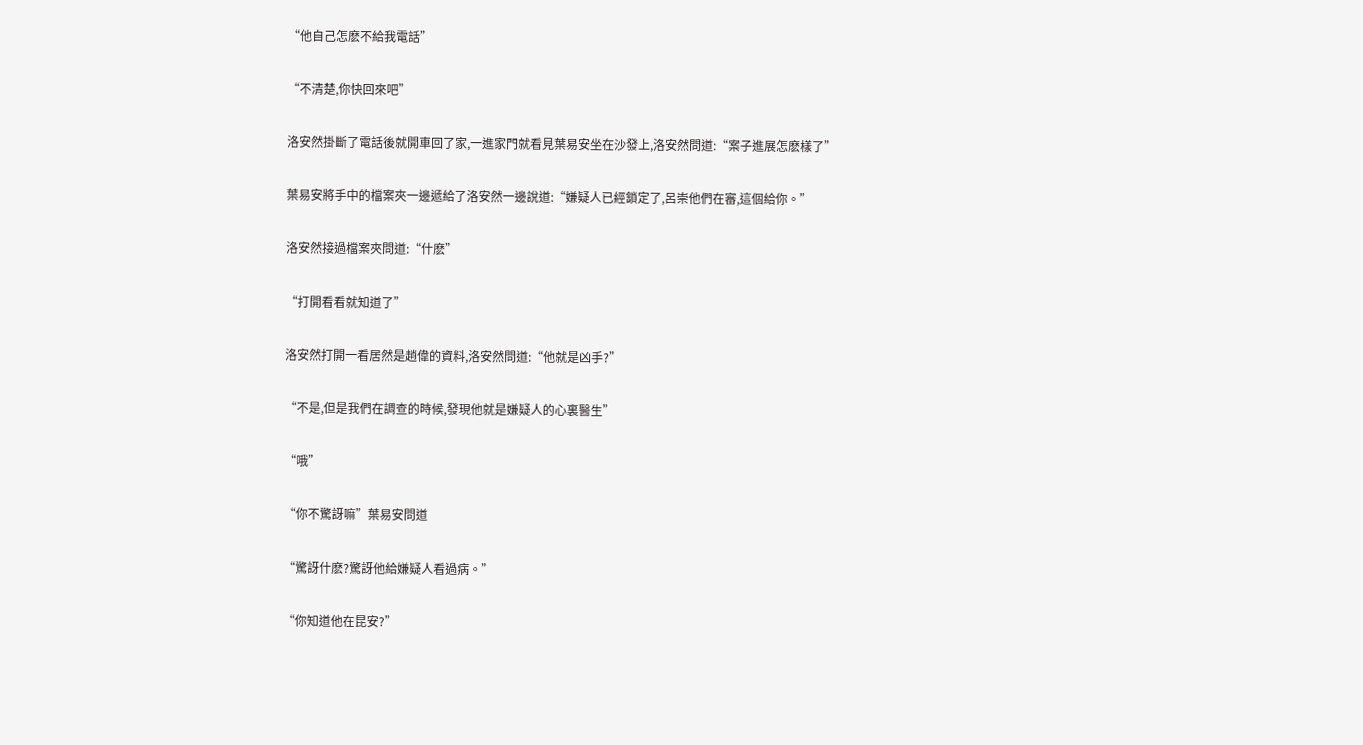“他自己怎麽不給我電話”

“不清楚,你快回來吧”

洛安然掛斷了電話後就開車回了家,一進家門就看見葉易安坐在沙發上,洛安然問道:“案子進展怎麽樣了”

葉易安將手中的檔案夾一邊遞給了洛安然一邊說道:“嫌疑人已經鎖定了,呂崇他們在審,這個給你。”

洛安然接過檔案夾問道:“什麽”

“打開看看就知道了”

洛安然打開一看居然是趙偉的資料,洛安然問道:“他就是凶手?”

“不是,但是我們在調查的時候,發現他就是嫌疑人的心裏醫生”

“哦”

“你不驚訝嘛”葉易安問道

“驚訝什麽?驚訝他給嫌疑人看過病。”

“你知道他在昆安?”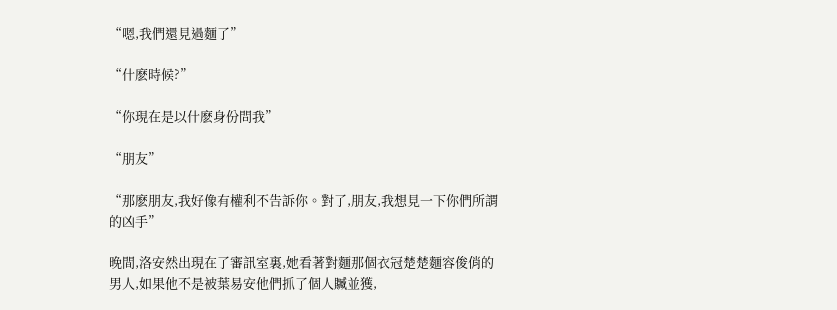“嗯,我們還見過麵了”

“什麽時候?”

“你現在是以什麽身份問我”

“朋友”

“那麽朋友,我好像有權利不告訴你。對了,朋友,我想見一下你們所謂的凶手”

晚間,洛安然出現在了審訊室裏,她看著對麵那個衣冠楚楚麵容俊俏的男人,如果他不是被葉易安他們抓了個人贓並獲,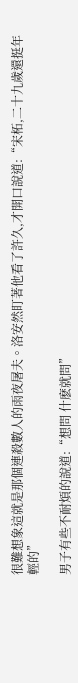很難想象這就是那個連殺數人的雨夜屠夫。洛安然盯著他看了許久,才開口說道:“宋柘,二十九歲還挺年輕的”

男子有些不耐煩的說道:“想問 什麽就問”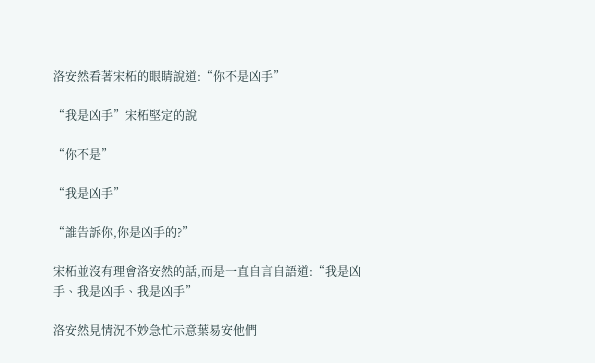洛安然看著宋柘的眼睛說道:“你不是凶手”

“我是凶手”宋柘堅定的說

“你不是”

“我是凶手”

“誰告訴你,你是凶手的?”

宋柘並沒有理會洛安然的話,而是一直自言自語道:“我是凶手、我是凶手、我是凶手”

洛安然見情況不妙急忙示意葉易安他們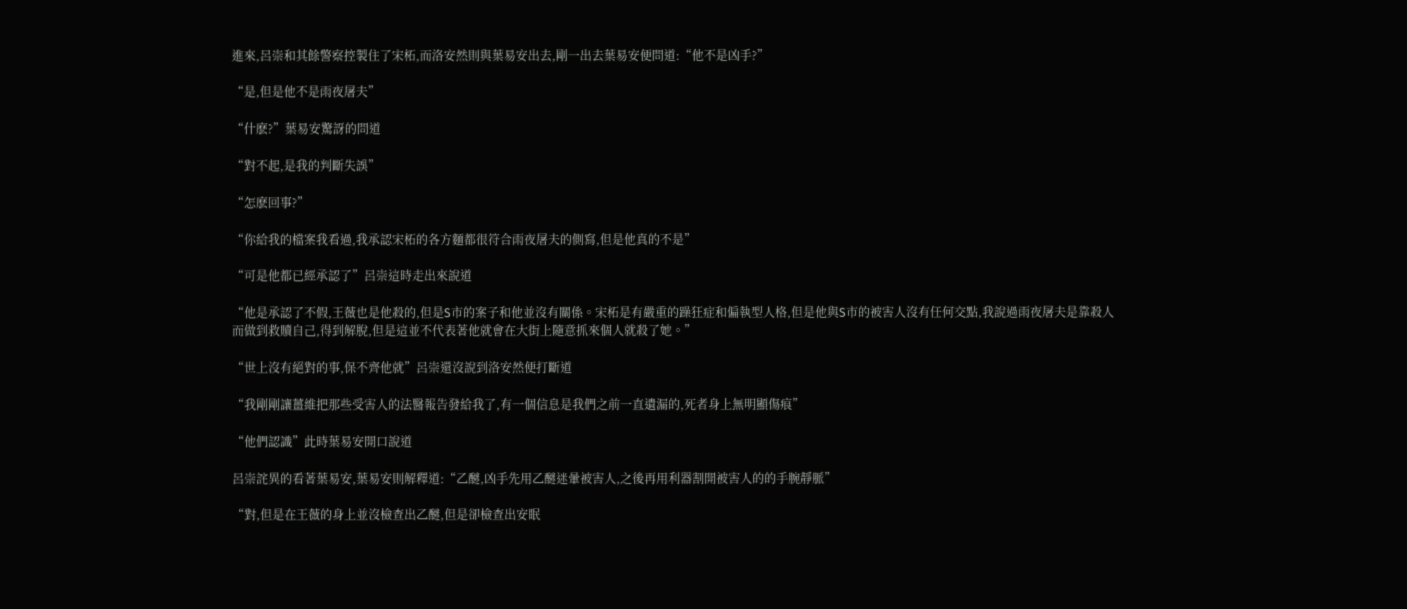進來,呂崇和其餘警察控製住了宋柘,而洛安然則與葉易安出去,剛一出去葉易安便問道:“他不是凶手?”

“是,但是他不是雨夜屠夫”

“什麽?”葉易安驚訝的問道

“對不起,是我的判斷失誤”

“怎麽回事?”

“你給我的檔案我看過,我承認宋柘的各方麵都很符合雨夜屠夫的側寫,但是他真的不是”

“可是他都已經承認了”呂崇這時走出來說道

“他是承認了不假,王薇也是他殺的,但是S市的案子和他並沒有關係。宋柘是有嚴重的躁狂症和偏執型人格,但是他與S市的被害人沒有任何交點,我說過雨夜屠夫是靠殺人而做到救贖自己,得到解脫,但是這並不代表著他就會在大街上隨意抓來個人就殺了她。”

“世上沒有絕對的事,保不齊他就”呂崇還沒說到洛安然便打斷道

“我剛剛讓薑維把那些受害人的法醫報告發給我了,有一個信息是我們之前一直遺漏的,死者身上無明顯傷痕”

“他們認識”此時葉易安開口說道

呂崇詫異的看著葉易安,葉易安則解釋道:“乙醚,凶手先用乙醚迷暈被害人,之後再用利器割開被害人的的手腕靜脈”

“對,但是在王薇的身上並沒檢查出乙醚,但是卻檢查出安眠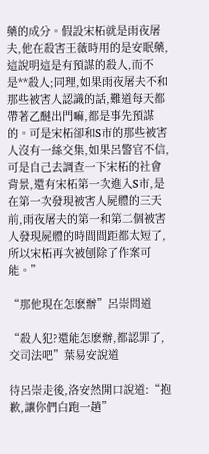藥的成分。假設宋柘就是雨夜屠夫,他在殺害王薇時用的是安眠藥,這說明這是有預謀的殺人,而不是**殺人;同理,如果雨夜屠夫不和那些被害人認識的話,難道每天都帶著乙醚出門嘛,都是事先預謀的。可是宋柘卻和S市的那些被害人沒有一絲交集,如果呂警官不信,可是自己去調查一下宋柘的社會背景,還有宋柘第一次進入S市,是在第一次發現被害人屍體的三天前,雨夜屠夫的第一和第二個被害人發現屍體的時間間距都太短了,所以宋柘再次被刨除了作案可能。”

“那他現在怎麽辦”呂崇問道

“殺人犯?還能怎麽辦,都認罪了,交司法吧”葉易安說道

待呂崇走後,洛安然開口說道:“抱歉,讓你們白跑一趟”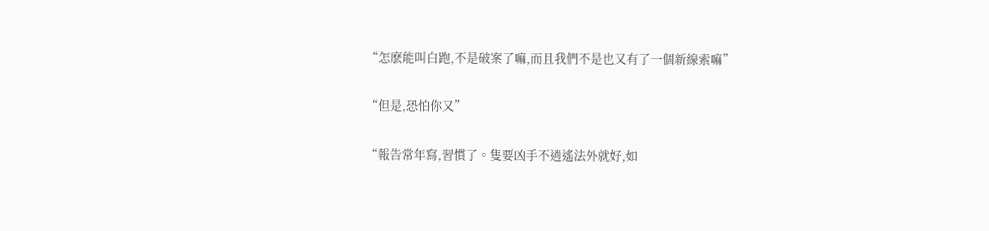“怎麽能叫白跑,不是破案了嘛,而且我們不是也又有了一個新線索嘛”

“但是,恐怕你又”

“報告常年寫,習慣了。隻要凶手不逍遙法外就好,如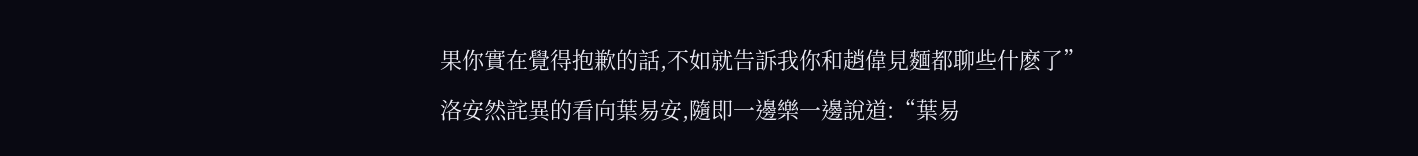果你實在覺得抱歉的話,不如就告訴我你和趙偉見麵都聊些什麽了”

洛安然詫異的看向葉易安,隨即一邊樂一邊說道:“葉易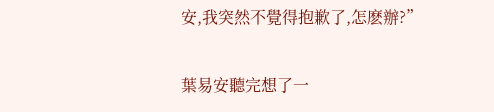安,我突然不覺得抱歉了,怎麽辦?”

葉易安聽完想了一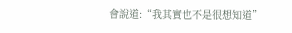會說道:“我其實也不是很想知道”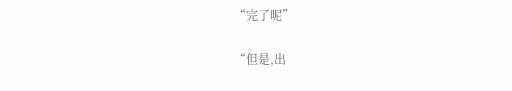“完了呢”

“但是,出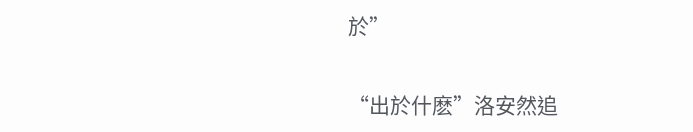於”

“出於什麽”洛安然追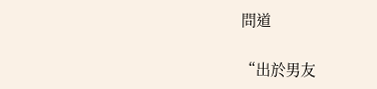問道

“出於男友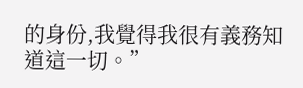的身份,我覺得我很有義務知道這一切。”